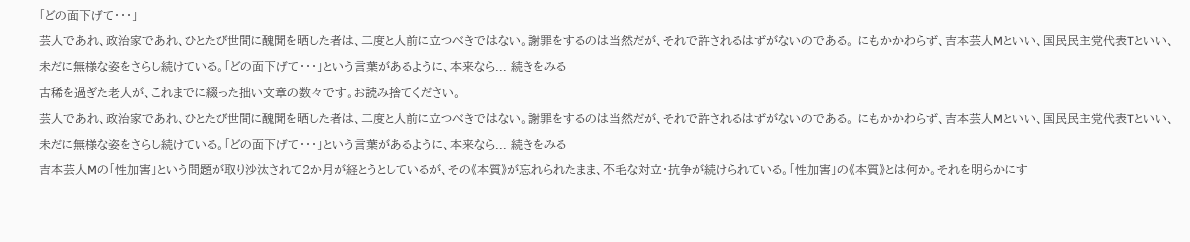「どの面下げて・・・」
芸人であれ、政治家であれ、ひとたび世間に醜聞を晒した者は、二度と人前に立つべきではない。謝罪をするのは当然だが、それで許されるはずがないのである。 にもかかわらず、吉本芸人Mといい、国民民主党代表Tといい、未だに無様な姿をさらし続けている。「どの面下げて・・・」という言葉があるように、本来なら... 続きをみる
古稀を過ぎた老人が、これまでに綴った拙い文章の数々です。お読み捨てください。
芸人であれ、政治家であれ、ひとたび世間に醜聞を晒した者は、二度と人前に立つべきではない。謝罪をするのは当然だが、それで許されるはずがないのである。 にもかかわらず、吉本芸人Mといい、国民民主党代表Tといい、未だに無様な姿をさらし続けている。「どの面下げて・・・」という言葉があるように、本来なら... 続きをみる
吉本芸人Mの「性加害」という問題が取り沙汰されて2か月が経とうとしているが、その《本質》が忘れられたまま、不毛な対立・抗争が続けられている。「性加害」の《本質》とは何か。それを明らかにす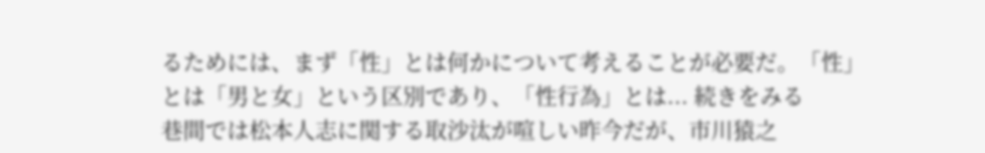るためには、まず「性」とは何かについて考えることが必要だ。「性」とは「男と女」という区別であり、「性行為」とは... 続きをみる
巷間では松本人志に関する取沙汰が喧しい昨今だが、市川猿之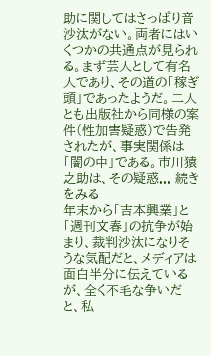助に関してはさっぱり音沙汰がない。両者にはいくつかの共通点が見られる。まず芸人として有名人であり、その道の「稼ぎ頭」であったようだ。二人とも出版社から同様の案件(性加害疑惑)で告発されたが、事実関係は「闇の中」である。市川猿之助は、その疑惑... 続きをみる
年末から「吉本興業」と「週刊文春」の抗争が始まり、裁判沙汰になりそうな気配だと、メディアは面白半分に伝えているが、全く不毛な争いだと、私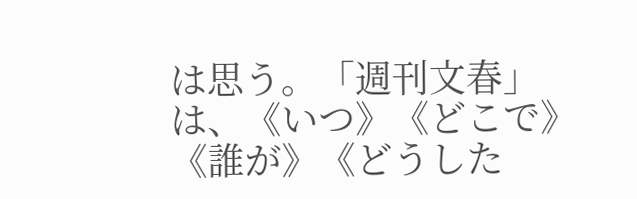は思う。「週刊文春」は、《いつ》《どこで》《誰が》《どうした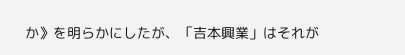か》を明らかにしたが、「吉本興業」はそれが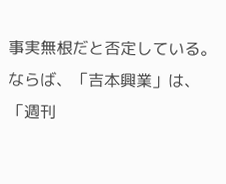事実無根だと否定している。ならば、「吉本興業」は、「週刊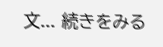文... 続きをみる